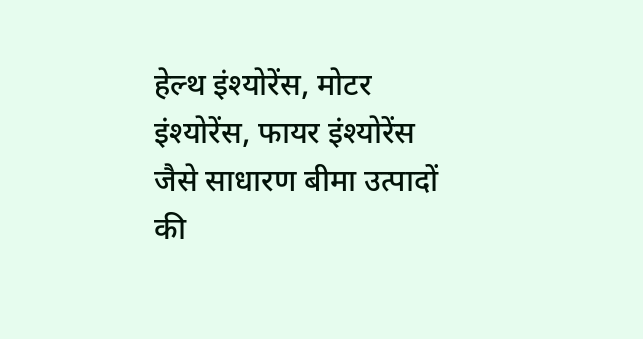हेल्थ इंश्योरेंस, मोटर इंश्योरेंस, फायर इंश्योरेंस जैसे साधारण बीमा उत्पादों की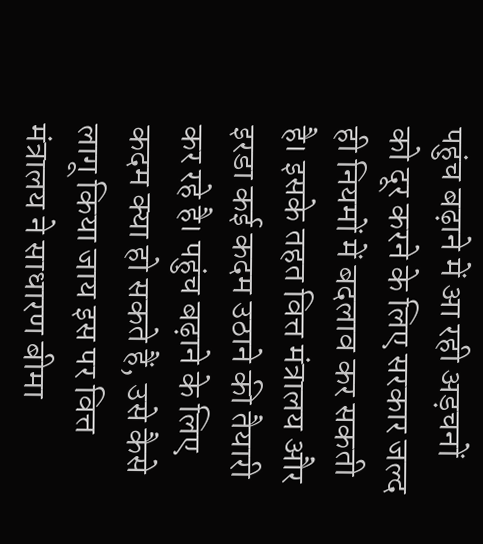पहुंच बढ़ाने में आ रही अड़चनों को दूर करने के लिए सरकार जल्द ही नियमों में बदलाव कर सकती है। इसके तहत वित्त मंत्रालय और इरडा कई कदम उठाने की तैयारी कर रहे है। पहुंच बढ़ाने के लिए कदम क्या हो सकते हैं, उसे कैसे लागू किया जाय इस पर वित्त मंत्रालय ने साधारण बीमा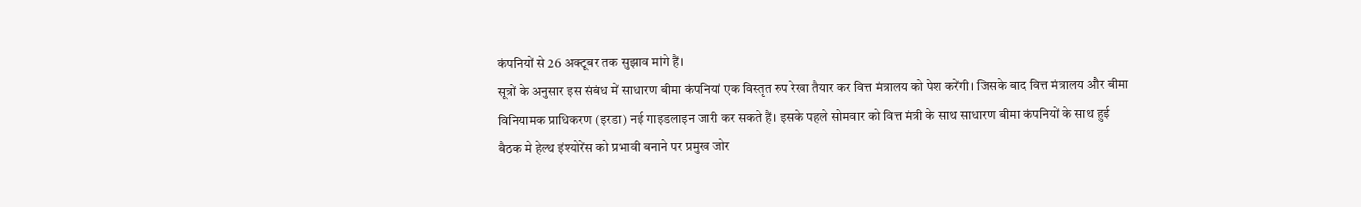कंपनियों से 26 अक्टूबर तक सुझाव मांगे हैं।
सूत्रों के अनुसार इस संबंध में साधारण बीमा कंपनियां एक विस्तृत रुप रेखा तैयार कर वित्त मंत्रालय को पेश करेंगी। जिसके बाद वित्त मंत्रालय और बीमा विनियामक प्राधिकरण (इरडा) नई गाइडलाइन जारी कर सकते हैं। इसके पहले सोमवार को वित्त मंत्री के साथ साधारण बीमा कंपनियों के साथ हुई बैठक मे हेल्थ इंश्योरेंस को प्रभावी बनाने पर प्रमुख जोर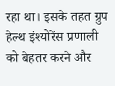रहा था। इसके तहत ग्रुप हेल्थ इंश्योरेंस प्रणाली को बेहतर करने और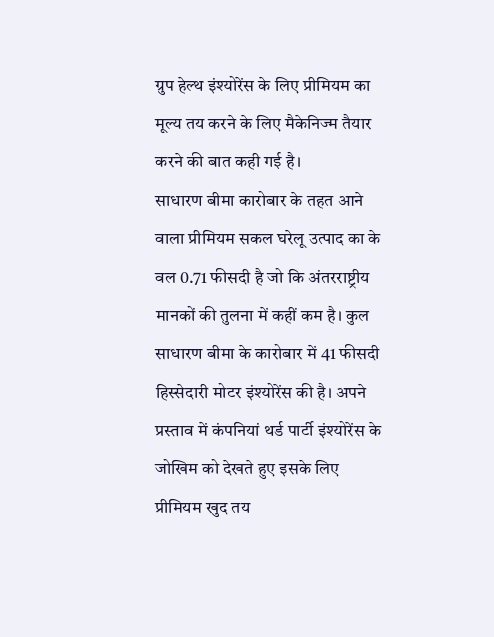ग्रुप हेल्थ इंश्योरेंस के लिए प्रीमियम का मूल्य तय करने के लिए मैकेनिज्म तैयार करने की बात कही गई है।
साधारण बीमा कारोबार के तहत आने वाला प्रीमियम सकल घरेलू उत्पाद का के वल 0.71 फीसदी है जो कि अंतरराष्ट्रीय मानकों की तुलना में कहीं कम है। कुल साधारण बीमा के कारोबार में 41 फीसदी हिस्सेदारी मोटर इंश्योरेंस की है। अपने प्रस्ताव में कंपनियां थर्ड पार्टी इंश्योरेंस के जोखिम को देखते हुए इसके लिए प्रीमियम खुद तय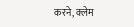करने, क्लेम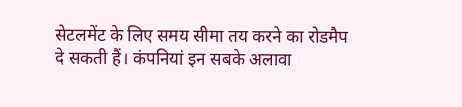सेटलमेंट के लिए समय सीमा तय करने का रोडमैप दे सकती हैं। कंपनियां इन सबके अलावा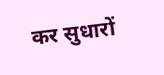कर सुधारों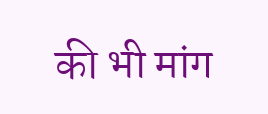की भी मांग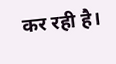कर रही है।